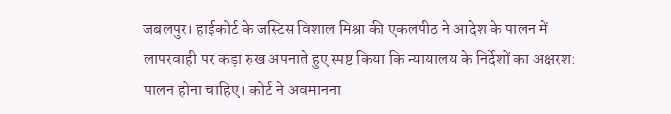जबलपुर। हाईकोर्ट के जस्टिस विशाल मिश्रा की एकलपीठ ने आदेश के पालन में लापरवाही पर कड़ा रुख अपनाते हुए स्पष्ट किया कि न्यायालय के निर्देशों का अक्षरश: पालन होना चाहिए। कोर्ट ने अवमानना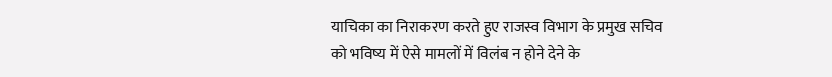याचिका का निराकरण करते हुए राजस्व विभाग के प्रमुख सचिव को भविष्य में ऐसे मामलों में विलंब न होने देने के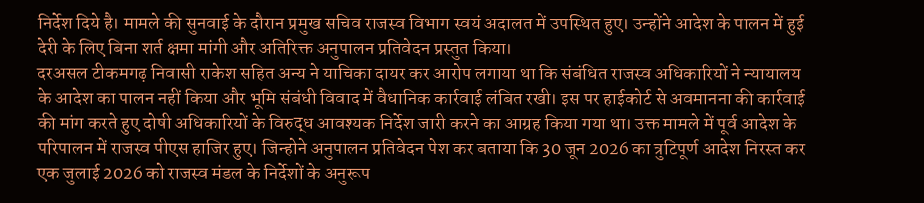निर्देश दिये है। मामले की सुनवाई के दौरान प्रमुख सचिव राजस्व विभाग स्वयं अदालत में उपस्थित हुए। उन्होंने आदेश के पालन में हुई देरी के लिए बिना शर्त क्षमा मांगी और अतिरिक्त अनुपालन प्रतिवेदन प्रस्तुत किया।
दरअसल टीकमगढ़ निवासी राकेश सहित अन्य ने याचिका दायर कर आरोप लगाया था कि संबंधित राजस्व अधिकारियों ने न्यायालय के आदेश का पालन नहीं किया और भूमि संबंधी विवाद में वैधानिक कार्रवाई लंबित रखी। इस पर हाईकोर्ट से अवमानना की कार्रवाई की मांग करते हुए दोषी अधिकारियों के विरुद्ध आवश्यक निर्देश जारी करने का आग्रह किया गया था। उक्त मामले में पूर्व आदेश के परिपालन में राजस्व पीएस हाजिर हुए। जिन्होने अनुपालन प्रतिवेदन पेश कर बताया कि 30 जून 2026 का त्रुटिपूर्ण आदेश निरस्त कर एक जुलाई 2026 को राजस्व मंडल के निर्देशों के अनुरूप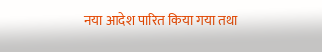नया आदेश पारित किया गया तथा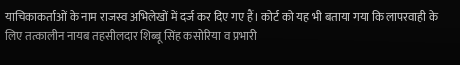याचिकाकर्ताओं के नाम राजस्व अभिलेखों में दर्ज कर दिए गए हैं। कोर्ट को यह भी बताया गया कि लापरवाही के लिए तत्कालीन नायब तहसीलदार शिब्बू सिंह कसोरिया व प्रभारी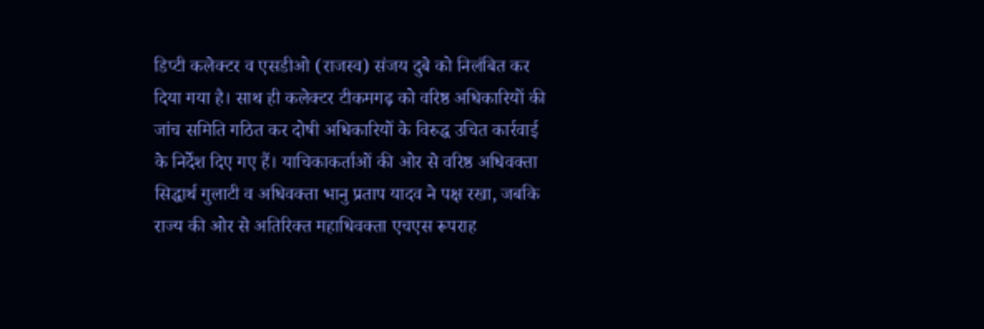डिप्टी कलेक्टर व एसडीओ (राजस्व) संजय दुबे को निलंबित कर दिया गया है। साथ ही कलेक्टर टीकमगढ़ को वरिष्ठ अधिकारियों की जांच समिति गठित कर दोषी अधिकारियों के विरुद्ध उचित कार्रवाई के निर्देश दिए गए हैं। याचिकाकर्ताओं की ओर से वरिष्ठ अधिवक्ता सिद्धार्थ गुलाटी व अधिवक्ता भानु प्रताप यादव ने पक्ष रखा, जबकि राज्य की ओर से अतिरिक्त महाधिवक्ता एचएस रूपराह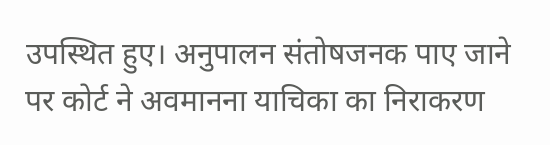उपस्थित हुए। अनुपालन संतोषजनक पाए जाने पर कोर्ट ने अवमानना याचिका का निराकरण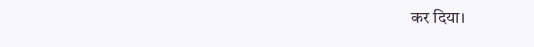कर दिया।